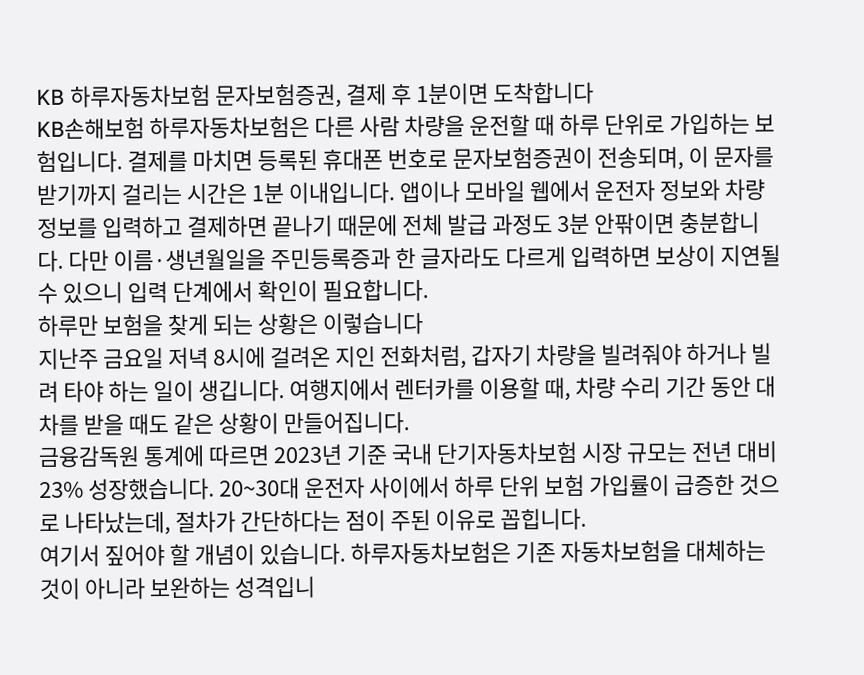KB 하루자동차보험 문자보험증권, 결제 후 1분이면 도착합니다
KB손해보험 하루자동차보험은 다른 사람 차량을 운전할 때 하루 단위로 가입하는 보험입니다. 결제를 마치면 등록된 휴대폰 번호로 문자보험증권이 전송되며, 이 문자를 받기까지 걸리는 시간은 1분 이내입니다. 앱이나 모바일 웹에서 운전자 정보와 차량 정보를 입력하고 결제하면 끝나기 때문에 전체 발급 과정도 3분 안팎이면 충분합니다. 다만 이름·생년월일을 주민등록증과 한 글자라도 다르게 입력하면 보상이 지연될 수 있으니 입력 단계에서 확인이 필요합니다.
하루만 보험을 찾게 되는 상황은 이렇습니다
지난주 금요일 저녁 8시에 걸려온 지인 전화처럼, 갑자기 차량을 빌려줘야 하거나 빌려 타야 하는 일이 생깁니다. 여행지에서 렌터카를 이용할 때, 차량 수리 기간 동안 대차를 받을 때도 같은 상황이 만들어집니다.
금융감독원 통계에 따르면 2023년 기준 국내 단기자동차보험 시장 규모는 전년 대비 23% 성장했습니다. 20~30대 운전자 사이에서 하루 단위 보험 가입률이 급증한 것으로 나타났는데, 절차가 간단하다는 점이 주된 이유로 꼽힙니다.
여기서 짚어야 할 개념이 있습니다. 하루자동차보험은 기존 자동차보험을 대체하는 것이 아니라 보완하는 성격입니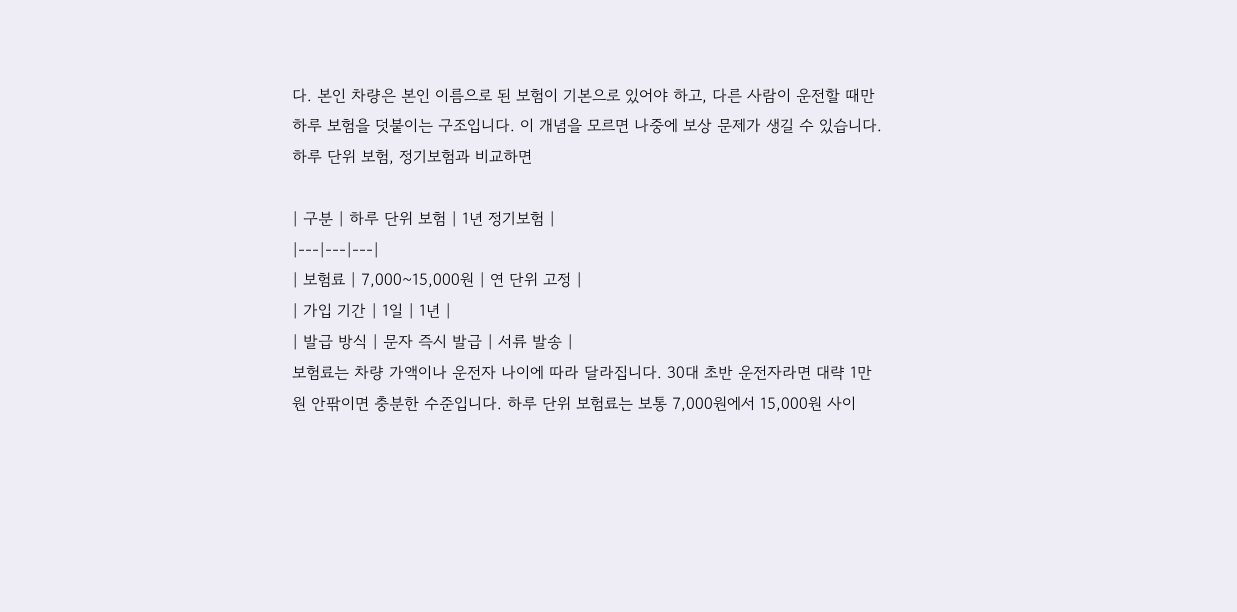다. 본인 차량은 본인 이름으로 된 보험이 기본으로 있어야 하고, 다른 사람이 운전할 때만 하루 보험을 덧붙이는 구조입니다. 이 개념을 모르면 나중에 보상 문제가 생길 수 있습니다.
하루 단위 보험, 정기보험과 비교하면

| 구분 | 하루 단위 보험 | 1년 정기보험 |
|---|---|---|
| 보험료 | 7,000~15,000원 | 연 단위 고정 |
| 가입 기간 | 1일 | 1년 |
| 발급 방식 | 문자 즉시 발급 | 서류 발송 |
보험료는 차량 가액이나 운전자 나이에 따라 달라집니다. 30대 초반 운전자라면 대략 1만 원 안팎이면 충분한 수준입니다. 하루 단위 보험료는 보통 7,000원에서 15,000원 사이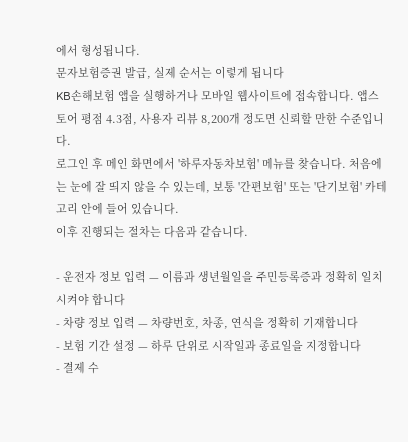에서 형성됩니다.
문자보험증권 발급, 실제 순서는 이렇게 됩니다
KB손해보험 앱을 실행하거나 모바일 웹사이트에 접속합니다. 앱스토어 평점 4.3점, 사용자 리뷰 8,200개 정도면 신뢰할 만한 수준입니다.
로그인 후 메인 화면에서 '하루자동차보험' 메뉴를 찾습니다. 처음에는 눈에 잘 띄지 않을 수 있는데, 보통 '간편보험' 또는 '단기보험' 카테고리 안에 들어 있습니다.
이후 진행되는 절차는 다음과 같습니다.

- 운전자 정보 입력 — 이름과 생년월일을 주민등록증과 정확히 일치시켜야 합니다
- 차량 정보 입력 — 차량번호, 차종, 연식을 정확히 기재합니다
- 보험 기간 설정 — 하루 단위로 시작일과 종료일을 지정합니다
- 결제 수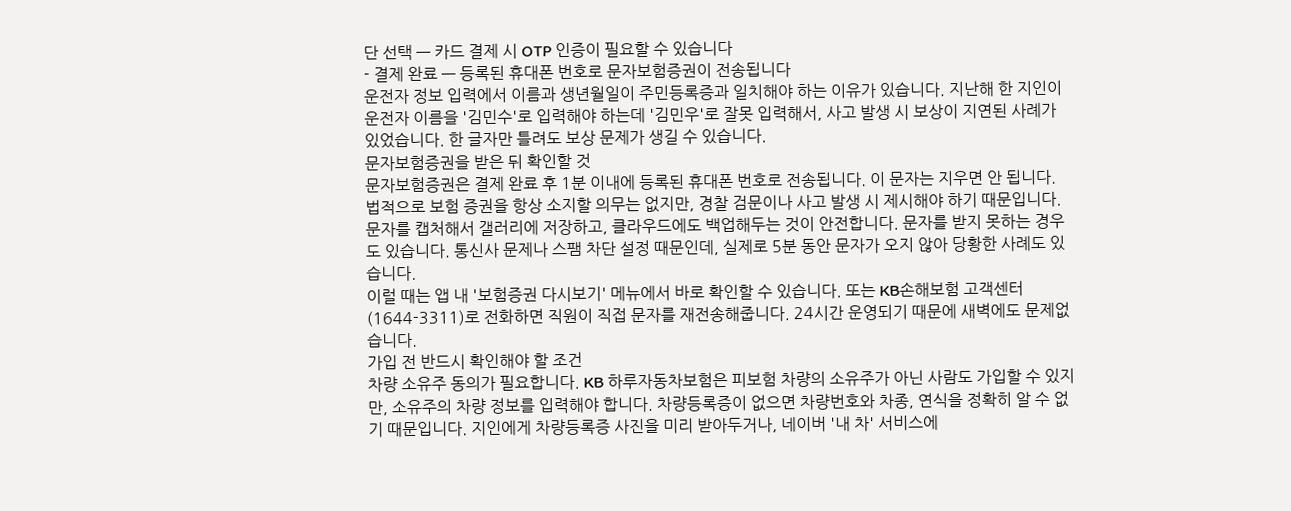단 선택 — 카드 결제 시 OTP 인증이 필요할 수 있습니다
- 결제 완료 — 등록된 휴대폰 번호로 문자보험증권이 전송됩니다
운전자 정보 입력에서 이름과 생년월일이 주민등록증과 일치해야 하는 이유가 있습니다. 지난해 한 지인이 운전자 이름을 '김민수'로 입력해야 하는데 '김민우'로 잘못 입력해서, 사고 발생 시 보상이 지연된 사례가 있었습니다. 한 글자만 틀려도 보상 문제가 생길 수 있습니다.
문자보험증권을 받은 뒤 확인할 것
문자보험증권은 결제 완료 후 1분 이내에 등록된 휴대폰 번호로 전송됩니다. 이 문자는 지우면 안 됩니다. 법적으로 보험 증권을 항상 소지할 의무는 없지만, 경찰 검문이나 사고 발생 시 제시해야 하기 때문입니다.
문자를 캡처해서 갤러리에 저장하고, 클라우드에도 백업해두는 것이 안전합니다. 문자를 받지 못하는 경우도 있습니다. 통신사 문제나 스팸 차단 설정 때문인데, 실제로 5분 동안 문자가 오지 않아 당황한 사례도 있습니다.
이럴 때는 앱 내 '보험증권 다시보기' 메뉴에서 바로 확인할 수 있습니다. 또는 KB손해보험 고객센터(1644-3311)로 전화하면 직원이 직접 문자를 재전송해줍니다. 24시간 운영되기 때문에 새벽에도 문제없습니다.
가입 전 반드시 확인해야 할 조건
차량 소유주 동의가 필요합니다. KB 하루자동차보험은 피보험 차량의 소유주가 아닌 사람도 가입할 수 있지만, 소유주의 차량 정보를 입력해야 합니다. 차량등록증이 없으면 차량번호와 차종, 연식을 정확히 알 수 없기 때문입니다. 지인에게 차량등록증 사진을 미리 받아두거나, 네이버 '내 차' 서비스에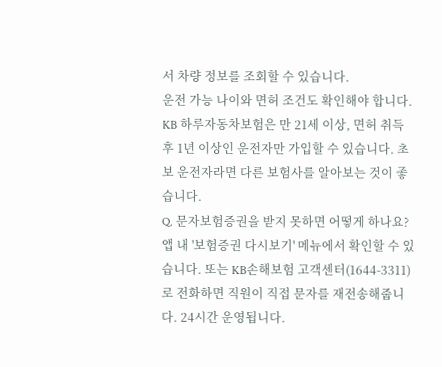서 차량 정보를 조회할 수 있습니다.
운전 가능 나이와 면허 조건도 확인해야 합니다. KB 하루자동차보험은 만 21세 이상, 면허 취득 후 1년 이상인 운전자만 가입할 수 있습니다. 초보 운전자라면 다른 보험사를 알아보는 것이 좋습니다.
Q. 문자보험증권을 받지 못하면 어떻게 하나요?
앱 내 '보험증권 다시보기' 메뉴에서 확인할 수 있습니다. 또는 KB손해보험 고객센터(1644-3311)로 전화하면 직원이 직접 문자를 재전송해줍니다. 24시간 운영됩니다.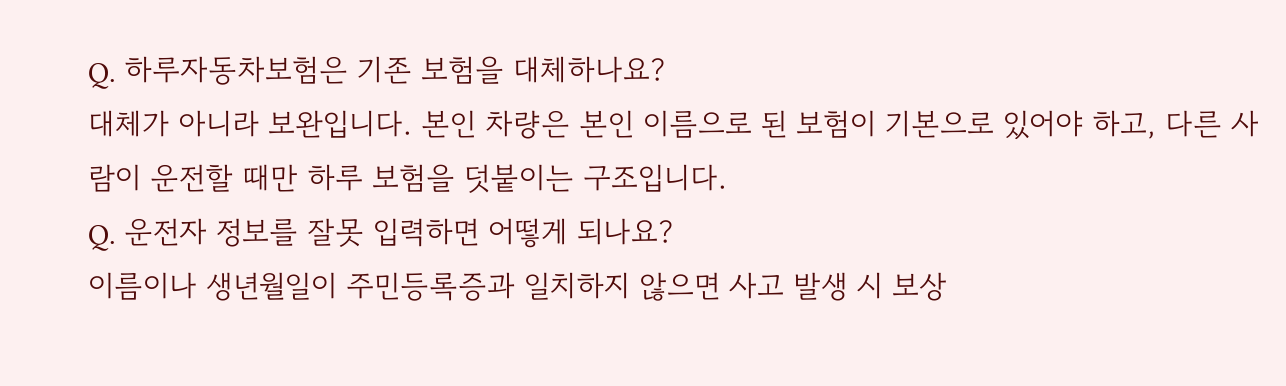Q. 하루자동차보험은 기존 보험을 대체하나요?
대체가 아니라 보완입니다. 본인 차량은 본인 이름으로 된 보험이 기본으로 있어야 하고, 다른 사람이 운전할 때만 하루 보험을 덧붙이는 구조입니다.
Q. 운전자 정보를 잘못 입력하면 어떻게 되나요?
이름이나 생년월일이 주민등록증과 일치하지 않으면 사고 발생 시 보상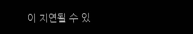이 지연될 수 있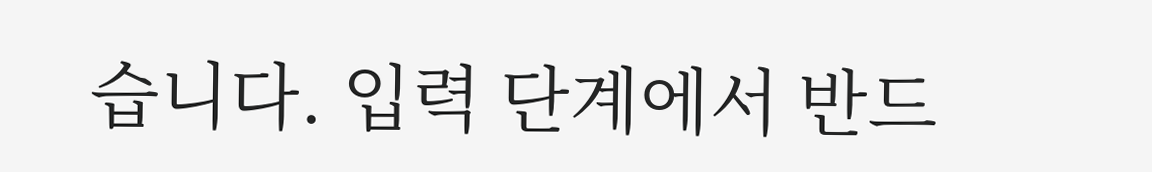습니다. 입력 단계에서 반드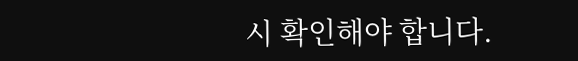시 확인해야 합니다.